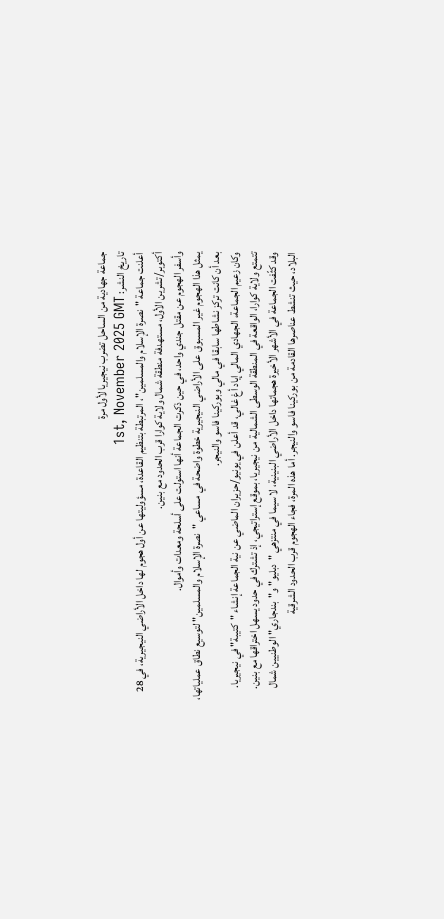جماعة جهادية من الساحل تضرب نيجيريا لأول مرة
تاريخ النشر: 1st, November 2025 GMT
أعلنت جماعة "نصرة الإسلام والمسلمين"، المرتبطة بتنظيم القاعدة، مسؤوليتها عن أول هجوم لها داخل الأراضي النيجيرية، في 28 أكتوبر/تشرين الأول، مستهدفة منطقة شمال ولاية كوارا قرب الحدود مع بنين.
وأسفر الهجوم عن مقتل جندي واحد، في حين ذكرت الجماعة أنها استولت على أسلحة ومعدات وأموال.
يمثل هذا الهجوم غير المسبوق على الأراضي النيجيرية خطوة واضحة في مساعي "نصرة الإسلام والمسلمين" لتوسيع نطاق عملياتها، بعد أن كانت تركز نشاطها سابقا في مالي وبوركينا فاسو والنيجر.
وكان زعيم الجماعة، الجهادي المالي إياد أغ غالي، قد أعلن في يونيو/حزيران الماضي عن نية الجماعة إنشاء "كتيبة" في نيجيريا.
تتمتع ولاية كوارا، الواقعة في المنطقة الوسطى الشمالية من نيجيريا، بموقع إستراتيجي، إذ تشترك في حدود يسهل اختراقها مع بنين.
وقد كثّفت الجماعة في الأشهر الأخيرة هجماتها داخل الأراضي البنينية، لا سيما في منتزهي "دبليو" و"بندجاري" الوطنيين شمال البلاد، حيث تنشط عناصرها القادمة من بوركينا فاسو والنيجر. أما هذه المرة، فجاء الهجوم قرب الحدود الشرقية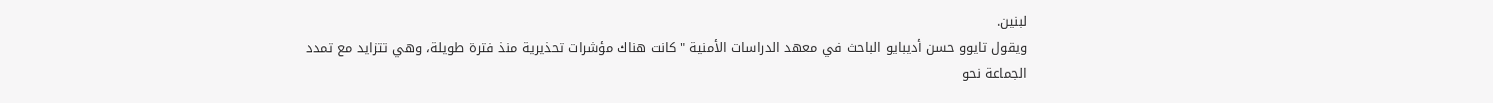لبنين.
ويقول تايوو حسن أديبايو الباحث في معهد الدراسات الأمنية "كانت هناك مؤشرات تحذيرية منذ فترة طويلة، وهي تتزايد مع تمدد الجماعة نحو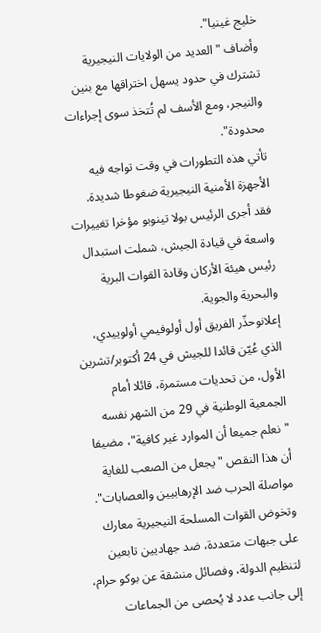خليج غينيا".
وأضاف "العديد من الولايات النيجيرية تشترك في حدود يسهل اختراقها مع بنين والنيجر، ومع الأسف لم تُتخذ سوى إجراءات محدودة".
تأتي هذه التطورات في وقت تواجه فيه الأجهزة الأمنية النيجيرية ضغوطا شديدة.
فقد أجرى الرئيس بولا تينوبو مؤخرا تغييرات واسعة في قيادة الجيش، شملت استبدال رئيس هيئة الأركان وقادة القوات البرية والبحرية والجوية.
إعلانوحذّر الفريق أول أولوفيمي أولوييدي، الذي عُيّن قائدا للجيش في 24 أكتوبر/تشرين الأول، من تحديات مستمرة، قائلا أمام الجمعية الوطنية في 29 من الشهر نفسه "نعلم جميعا أن الموارد غير كافية"، مضيفا أن هذا النقص "يجعل من الصعب للغاية مواصلة الحرب ضد الإرهابيين والعصابات".
وتخوض القوات المسلحة النيجيرية معارك على جبهات متعددة، ضد جهاديين تابعين لتنظيم الدولة، وفصائل منشقة عن بوكو حرام، إلى جانب عدد لا يُحصى من الجماعات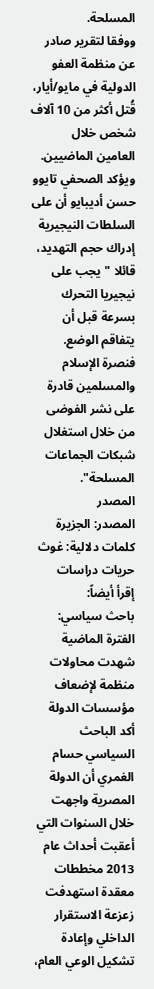المسلحة.
ووفقا لتقرير صادر عن منظمة العفو الدولية في مايو/أيار، قُتل أكثر من 10 آلاف شخص خلال العامين الماضيين.
ويؤكد الصحفي تايوو حسن أديبايو أن على السلطات النيجيرية إدراك حجم التهديد، قائلا "يجب على نيجيريا التحرك بسرعة قبل أن يتفاقم الوضع. فنصرة الإسلام والمسلمين قادرة على نشر الفوضى من خلال استغلال شبكات الجماعات المسلحة".
المصدر
المصدر: الجزيرة
كلمات دلالية: غوث حريات دراسات
إقرأ أيضاً:
باحث سياسي: الفترة الماضية شهدت محاولات منظمة لإضعاف مؤسسات الدولة
أكد الباحث السياسي حسام الغمري أن الدولة المصرية واجهت خلال السنوات التي أعقبت أحداث عام 2013 مخططات معقدة استهدفت زعزعة الاستقرار الداخلي وإعادة تشكيل الوعي العام،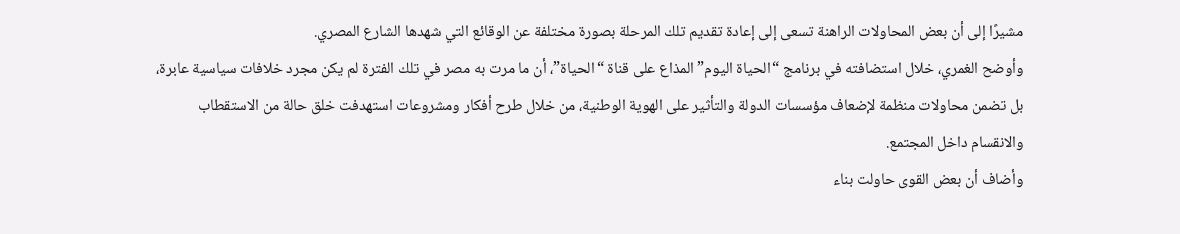مشيرًا إلى أن بعض المحاولات الراهنة تسعى إلى إعادة تقديم تلك المرحلة بصورة مختلفة عن الوقائع التي شهدها الشارع المصري.
وأوضح الغمري، خلال استضافته في برنامج “الحياة اليوم” المذاع على قناة “الحياة”، أن ما مرت به مصر في تلك الفترة لم يكن مجرد خلافات سياسية عابرة، بل تضمن محاولات منظمة لإضعاف مؤسسات الدولة والتأثير على الهوية الوطنية، من خلال طرح أفكار ومشروعات استهدفت خلق حالة من الاستقطاب والانقسام داخل المجتمع.
وأضاف أن بعض القوى حاولت بناء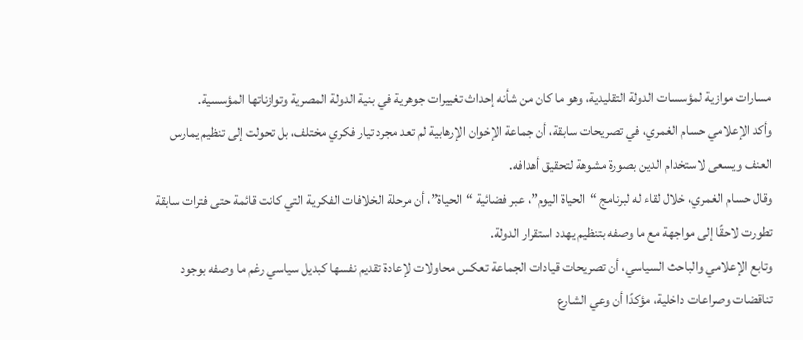مسارات موازية لمؤسسات الدولة التقليدية، وهو ما كان من شأنه إحداث تغييرات جوهرية في بنية الدولة المصرية وتوازناتها المؤسسية.
وأكد الإعلامي حسام الغمري، في تصريحات سابقة، أن جماعة الإخوان الإرهابية لم تعد مجرد تيار فكري مختلف، بل تحولت إلى تنظيم يمارس العنف ويسعى لاستخدام الدين بصورة مشوهة لتحقيق أهدافه.
وقال حسام الغمري، خلال لقاء له لبرنامج “الحياة اليوم”، عبر فضائية “الحياة”، أن مرحلة الخلافات الفكرية التي كانت قائمة حتى فترات سابقة تطورت لاحقًا إلى مواجهة مع ما وصفه بتنظيم يهدد استقرار الدولة.
وتابع الإعلامي والباحث السياسي، أن تصريحات قيادات الجماعة تعكس محاولات لإعادة تقديم نفسها كبديل سياسي رغم ما وصفه بوجود تناقضات وصراعات داخلية، مؤكدًا أن وعي الشارع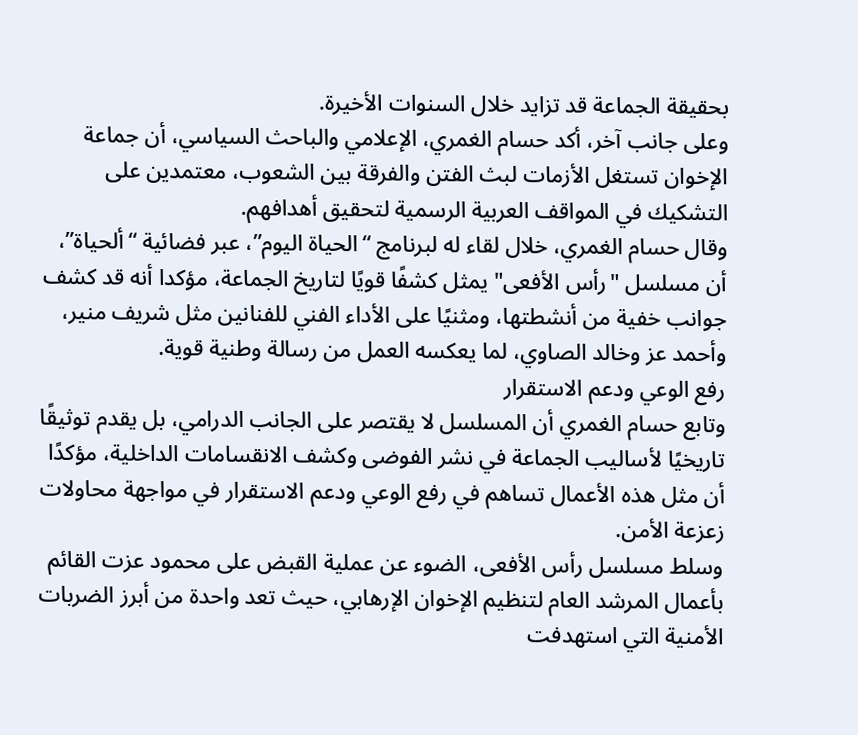بحقيقة الجماعة قد تزايد خلال السنوات الأخيرة.
وعلى جانب آخر، أكد حسام الغمري، الإعلامي والباحث السياسي، أن جماعة الإخوان تستغل الأزمات لبث الفتن والفرقة بين الشعوب، معتمدين على التشكيك في المواقف العربية الرسمية لتحقيق أهدافهم.
وقال حسام الغمري، خلال لقاء له لبرنامج “الحياة اليوم”، عبر فضائية “ألحياة”، أن مسلسل "رأس الأفعى" يمثل كشفًا قويًا لتاريخ الجماعة، مؤكدا أنه قد كشف جوانب خفية من أنشطتها، ومثنيًا على الأداء الفني للفنانين مثل شريف منير، وأحمد عز وخالد الصاوي، لما يعكسه العمل من رسالة وطنية قوية.
رفع الوعي ودعم الاستقرار
وتابع حسام الغمري أن المسلسل لا يقتصر على الجانب الدرامي، بل يقدم توثيقًا تاريخيًا لأساليب الجماعة في نشر الفوضى وكشف الانقسامات الداخلية، مؤكدًا أن مثل هذه الأعمال تساهم في رفع الوعي ودعم الاستقرار في مواجهة محاولات زعزعة الأمن.
وسلط مسلسل رأس الأفعى، الضوء عن عملية القبض على محمود عزت القائم بأعمال المرشد العام لتنظيم الإخوان الإرهابي، حيث تعد واحدة من أبرز الضربات الأمنية التي استهدفت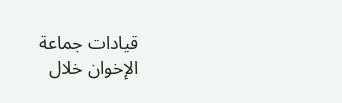قيادات جماعة الإخوان خلال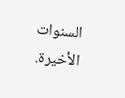السنوات الأخيرة.